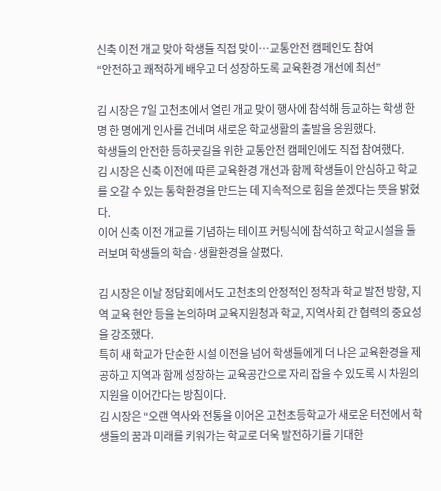신축 이전 개교 맞아 학생들 직접 맞이…교통안전 캠페인도 참여
“안전하고 쾌적하게 배우고 더 성장하도록 교육환경 개선에 최선”

김 시장은 7일 고천초에서 열린 개교 맞이 행사에 참석해 등교하는 학생 한 명 한 명에게 인사를 건네며 새로운 학교생활의 출발을 응원했다.
학생들의 안전한 등하굣길을 위한 교통안전 캠페인에도 직접 참여했다.
김 시장은 신축 이전에 따른 교육환경 개선과 함께 학생들이 안심하고 학교를 오갈 수 있는 통학환경을 만드는 데 지속적으로 힘을 쏟겠다는 뜻을 밝혔다.
이어 신축 이전 개교를 기념하는 테이프 커팅식에 참석하고 학교시설을 둘러보며 학생들의 학습·생활환경을 살폈다.

김 시장은 이날 정담회에서도 고천초의 안정적인 정착과 학교 발전 방향, 지역 교육 현안 등을 논의하며 교육지원청과 학교, 지역사회 간 협력의 중요성을 강조했다.
특히 새 학교가 단순한 시설 이전을 넘어 학생들에게 더 나은 교육환경을 제공하고 지역과 함께 성장하는 교육공간으로 자리 잡을 수 있도록 시 차원의 지원을 이어간다는 방침이다.
김 시장은 “오랜 역사와 전통을 이어온 고천초등학교가 새로운 터전에서 학생들의 꿈과 미래를 키워가는 학교로 더욱 발전하기를 기대한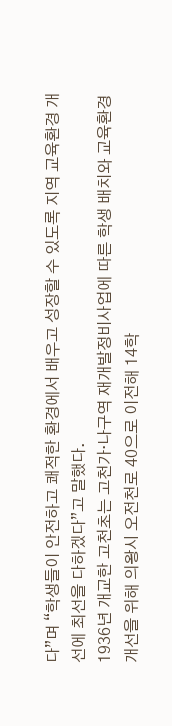다”며 “학생들이 안전하고 쾌적한 환경에서 배우고 성장할 수 있도록 지역 교육환경 개선에 최선을 다하겠다”고 말했다.
1936년 개교한 고천초는 고천가·나구역 재개발정비사업에 따른 학생 배치와 교육환경 개선을 위해 의왕시 오전천로 40으로 이전해 14학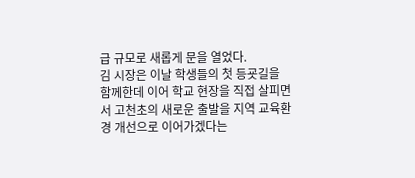급 규모로 새롭게 문을 열었다.
김 시장은 이날 학생들의 첫 등굣길을 함께한데 이어 학교 현장을 직접 살피면서 고천초의 새로운 출발을 지역 교육환경 개선으로 이어가겠다는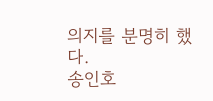의지를 분명히 했다.
송인호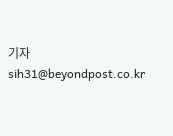기자 sih31@beyondpost.co.kr